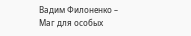Вадим Филоненко – Маг для особых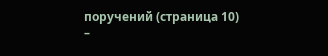поручений (страница 10)
–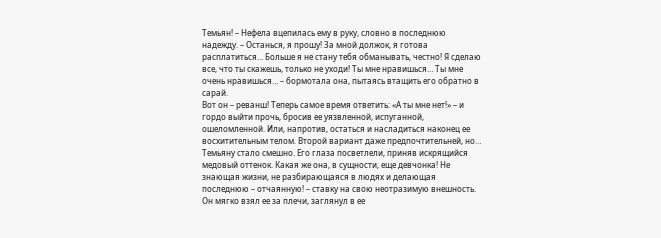Темьян! – Нефела вцепилась ему в руку, словно в последнюю надежду. – Останься, я прошу! За мной должок, я готова расплатиться… Больше я не стану тебя обманывать, честно! Я сделаю все, что ты скажешь, только не уходи! Ты мне нравишься… Ты мне очень нравишься… – бормотала она, пытаясь втащить его обратно в сарай.
Вот он – реванш! Теперь самое время ответить: «А ты мне нет!» – и гордо выйти прочь, бросив ее уязвленной, испуганной, ошеломленной. Или, напротив, остаться и насладиться наконец ее восхитительным телом. Второй вариант даже предпочтительней, но…
Темьяну стало смешно. Его глаза посветлели, приняв искрящийся медовый оттенок. Какая же она, в сущности, еще девчонка! Не знающая жизни, не разбирающаяся в людях и делающая последнюю – отчаянную! – ставку на свою неотразимую внешность.
Он мягко взял ее за плечи, заглянул в ее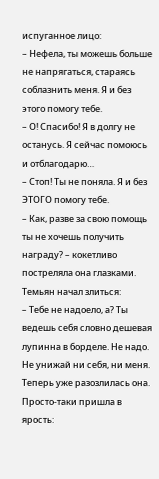испуганное лицо:
– Нефела, ты можешь больше не напрягаться, стараясь соблазнить меня. Я и без этого помогу тебе.
– О! Спасибо! Я в долгу не останусь. Я сейчас помоюсь и отблагодарю…
– Стоп! Ты не поняла. Я и без ЭТОГО помогу тебе.
– Как, разве за свою помощь ты не хочешь получить награду? – кокетливо постреляла она глазками.
Темьян начал злиться:
– Тебе не надоело, а? Ты ведешь себя словно дешевая лупинна в борделе. Не надо. Не унижай ни себя, ни меня.
Теперь уже разозлилась она. Просто-таки пришла в ярость: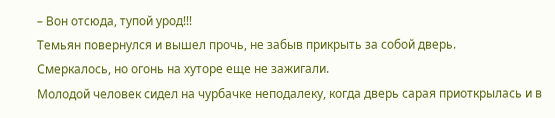– Вон отсюда, тупой урод!!!
Темьян повернулся и вышел прочь, не забыв прикрыть за собой дверь.
Смеркалось, но огонь на хуторе еще не зажигали.
Молодой человек сидел на чурбачке неподалеку, когда дверь сарая приоткрылась и в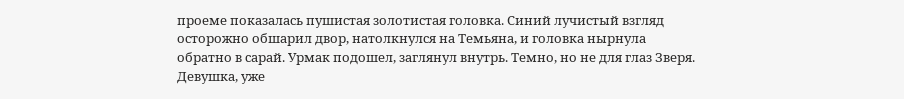проеме показалась пушистая золотистая головка. Синий лучистый взгляд осторожно обшарил двор, натолкнулся на Темьяна, и головка нырнула обратно в сарай. Урмак подошел, заглянул внутрь. Темно, но не для глаз Зверя. Девушка, уже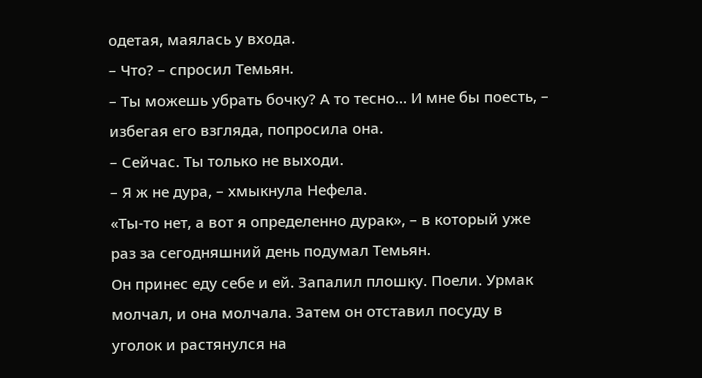одетая, маялась у входа.
– Что? – спросил Темьян.
– Ты можешь убрать бочку? А то тесно… И мне бы поесть, – избегая его взгляда, попросила она.
– Сейчас. Ты только не выходи.
– Я ж не дура, – хмыкнула Нефела.
«Ты-то нет, а вот я определенно дурак», – в который уже раз за сегодняшний день подумал Темьян.
Он принес еду себе и ей. Запалил плошку. Поели. Урмак молчал, и она молчала. Затем он отставил посуду в уголок и растянулся на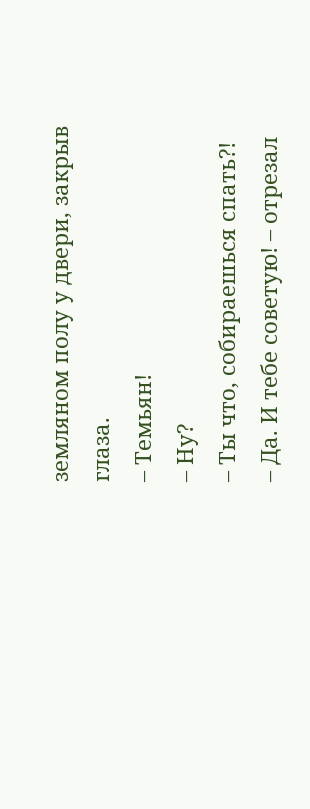земляном полу у двери, закрыв глаза.
– Темьян!
– Ну?
– Ты что, собираешься спать?!
– Да. И тебе советую! – отрезал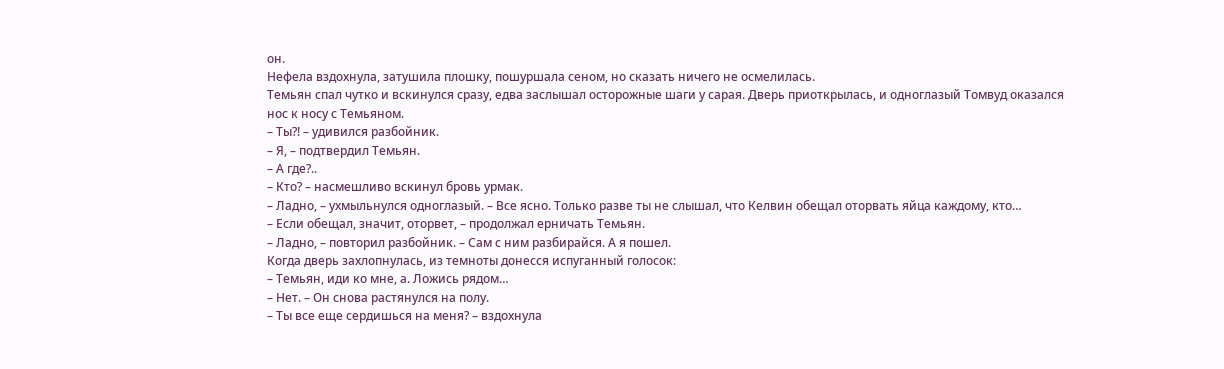он.
Нефела вздохнула, затушила плошку, пошуршала сеном, но сказать ничего не осмелилась.
Темьян спал чутко и вскинулся сразу, едва заслышал осторожные шаги у сарая. Дверь приоткрылась, и одноглазый Томвуд оказался нос к носу с Темьяном.
– Ты?! – удивился разбойник.
– Я, – подтвердил Темьян.
– А где?..
– Кто? – насмешливо вскинул бровь урмак.
– Ладно, – ухмыльнулся одноглазый. – Все ясно. Только разве ты не слышал, что Келвин обещал оторвать яйца каждому, кто…
– Если обещал, значит, оторвет, – продолжал ерничать Темьян.
– Ладно, – повторил разбойник. – Сам с ним разбирайся. А я пошел.
Когда дверь захлопнулась, из темноты донесся испуганный голосок:
– Темьян, иди ко мне, а. Ложись рядом…
– Нет. – Он снова растянулся на полу.
– Ты все еще сердишься на меня? – вздохнула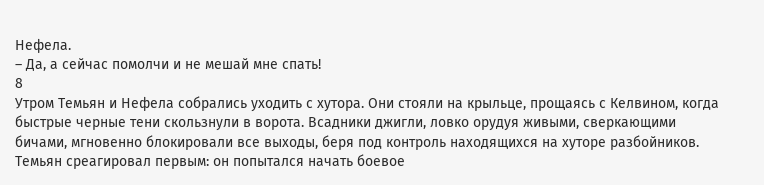Нефела.
– Да, а сейчас помолчи и не мешай мне спать!
8
Утром Темьян и Нефела собрались уходить с хутора. Они стояли на крыльце, прощаясь с Келвином, когда быстрые черные тени скользнули в ворота. Всадники джигли, ловко орудуя живыми, сверкающими бичами, мгновенно блокировали все выходы, беря под контроль находящихся на хуторе разбойников.
Темьян среагировал первым: он попытался начать боевое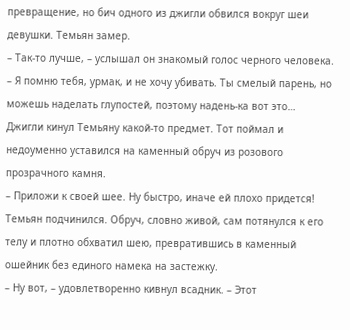превращение, но бич одного из джигли обвился вокруг шеи девушки. Темьян замер.
– Так-то лучше, – услышал он знакомый голос черного человека. – Я помню тебя, урмак, и не хочу убивать. Ты смелый парень, но можешь наделать глупостей, поэтому надень-ка вот это…
Джигли кинул Темьяну какой-то предмет. Тот поймал и недоуменно уставился на каменный обруч из розового прозрачного камня.
– Приложи к своей шее. Ну быстро, иначе ей плохо придется!
Темьян подчинился. Обруч, словно живой, сам потянулся к его телу и плотно обхватил шею, превратившись в каменный ошейник без единого намека на застежку.
– Ну вот, – удовлетворенно кивнул всадник. – Этот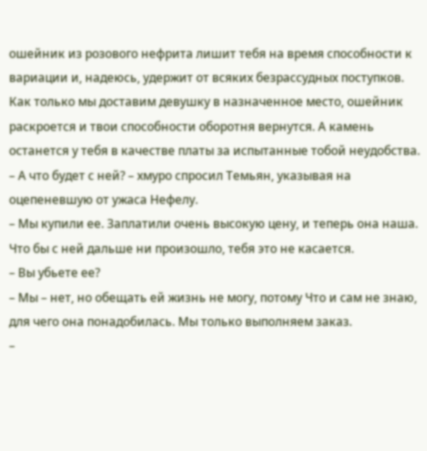ошейник из розового нефрита лишит тебя на время способности к вариации и, надеюсь, удержит от всяких безрассудных поступков. Как только мы доставим девушку в назначенное место, ошейник раскроется и твои способности оборотня вернутся. А камень останется у тебя в качестве платы за испытанные тобой неудобства.
– А что будет с ней? – хмуро спросил Темьян, указывая на оцепеневшую от ужаса Нефелу.
– Мы купили ее. Заплатили очень высокую цену, и теперь она наша. Что бы с ней дальше ни произошло, тебя это не касается.
– Вы убьете ее?
– Мы – нет, но обещать ей жизнь не могу, потому Что и сам не знаю, для чего она понадобилась. Мы только выполняем заказ.
–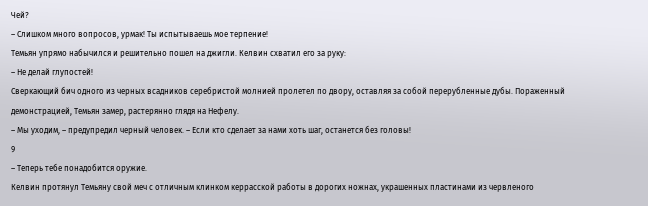Чей?
– Слишком много вопросов, урмак! Ты испытываешь мое терпение!
Темьян упрямо набычился и решительно пошел на джигли. Келвин схватил его за руку:
– Не делай глупостей!
Сверкающий бич одного из черных всадников серебристой молнией пролетел по двору, оставляя за собой перерубленные дубы. Пораженный демонстрацией, Темьян замер, растерянно глядя на Нефелу.
– Мы уходим, – предупредил черный человек. – Если кто сделает за нами хоть шаг, останется без головы!
9
– Теперь тебе понадобится оружие.
Келвин протянул Темьяну свой меч с отличным клинком керрасской работы в дорогих ножнах, украшенных пластинами из червленого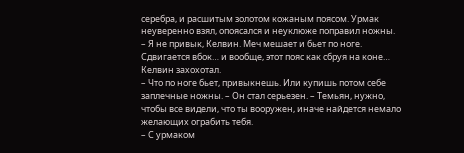серебра, и расшитым золотом кожаным поясом. Урмак неуверенно взял, опоясался и неуклюже поправил ножны.
– Я не привык, Келвин. Меч мешает и бьет по ноге. Сдвигается вбок… и вообще, этот пояс как сбруя на коне…
Келвин захохотал.
– Что по ноге бьет, привыкнешь. Или купишь потом себе заплечные ножны. – Он стал серьезен. – Темьян, нужно, чтобы все видели, что ты вооружен, иначе найдется немало желающих ограбить тебя.
– С урмаком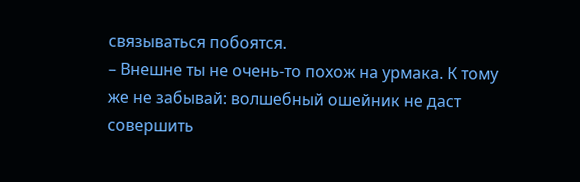связываться побоятся.
– Внешне ты не очень-то похож на урмака. К тому же не забывай: волшебный ошейник не даст совершить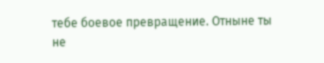тебе боевое превращение. Отныне ты не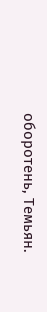оборотень, Темьян.